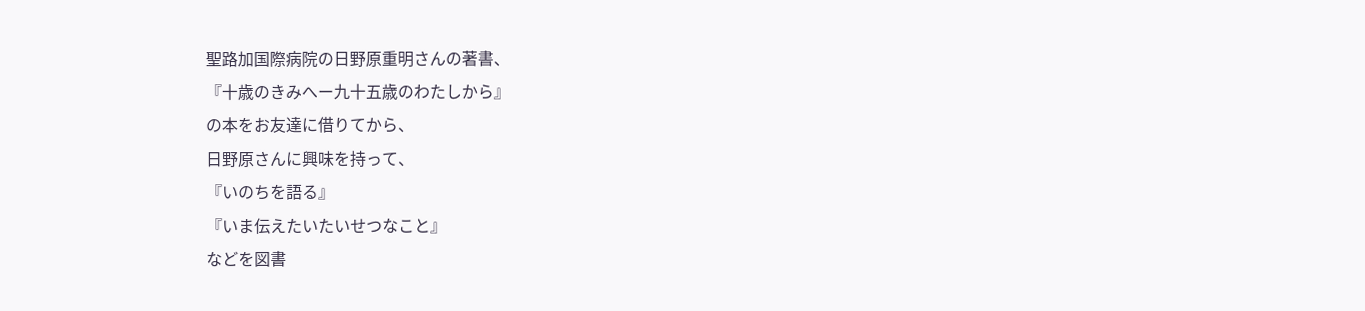聖路加国際病院の日野原重明さんの著書、
『十歳のきみへー九十五歳のわたしから』
の本をお友達に借りてから、
日野原さんに興味を持って、
『いのちを語る』
『いま伝えたいたいせつなこと』
などを図書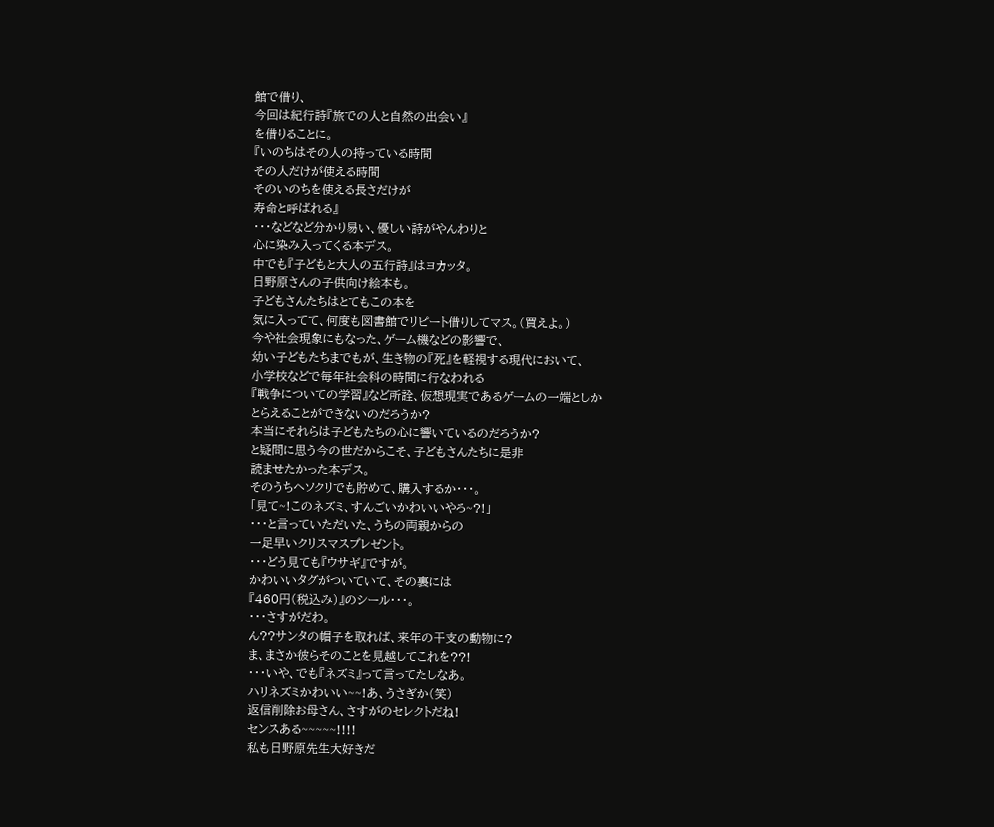館で借り、
今回は紀行詩『旅での人と自然の出会い』
を借りることに。
『いのちはその人の持っている時間
その人だけが使える時間
そのいのちを使える長さだけが
寿命と呼ばれる』
・・・などなど分かり易い、優しい詩がやんわりと
心に染み入ってくる本デス。
中でも『子どもと大人の五行詩』はヨカッタ。
日野原さんの子供向け絵本も。
子どもさんたちはとてもこの本を
気に入ってて、何度も図書館でリピート借りしてマス。(買えよ。)
今や社会現象にもなった、ゲーム機などの影響で、
幼い子どもたちまでもが、生き物の『死』を軽視する現代において、
小学校などで毎年社会科の時間に行なわれる
『戦争についての学習』など所詮、仮想現実であるゲームの一端としか
とらえることができないのだろうか?
本当にそれらは子どもたちの心に響いているのだろうか?
と疑問に思う今の世だからこそ、子どもさんたちに是非
読ませたかった本デス。
そのうちヘソクリでも貯めて、購入するか・・・。
「見て~!このネズミ、すんごいかわいいやろ~?!」
・・・と言っていただいた、うちの両親からの
一足早いクリスマスプレゼント。
・・・どう見ても『ウサギ』ですが。
かわいいタグがついていて、その裏には
『460円(税込み)』のシール・・・。
・・・さすがだわ。
ん??サンタの帽子を取れば、来年の干支の動物に?
ま、まさか彼らそのことを見越してこれを??!
・・・いや、でも『ネズミ』って言ってたしなあ。
ハリネズミかわいい~~!あ、うさぎか(笑)
返信削除お母さん、さすがのセレクトだね!
センスある~~~~~!!!!
私も日野原先生大好きだ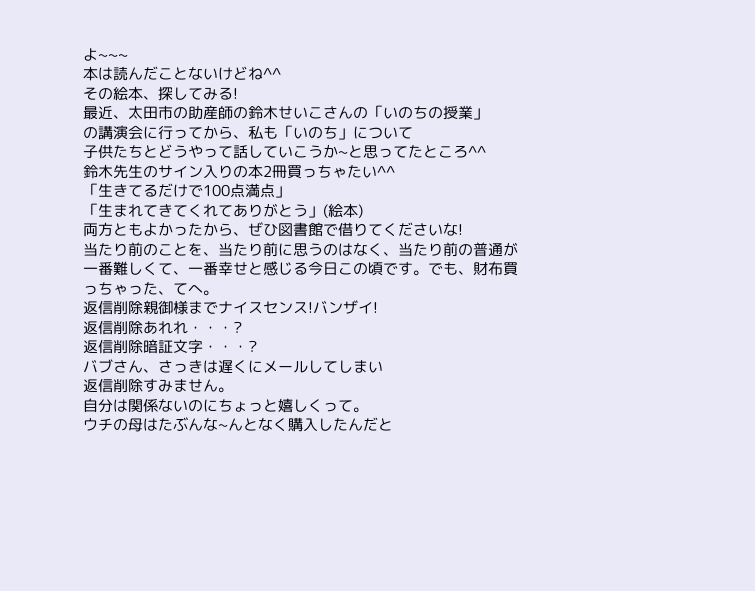よ~~~
本は読んだことないけどね^^
その絵本、探してみる!
最近、太田市の助産師の鈴木せいこさんの「いのちの授業」
の講演会に行ってから、私も「いのち」について
子供たちとどうやって話していこうか~と思ってたところ^^
鈴木先生のサイン入りの本2冊買っちゃたい^^
「生きてるだけで100点満点」
「生まれてきてくれてありがとう」(絵本)
両方ともよかったから、ぜひ図書館で借りてくださいな!
当たり前のことを、当たり前に思うのはなく、当たり前の普通が一番難しくて、一番幸せと感じる今日この頃です。でも、財布買っちゃった、てへ。
返信削除親御様までナイスセンス!バンザイ!
返信削除あれれ・・・?
返信削除暗証文字・・・?
バブさん、さっきは遅くにメールしてしまい
返信削除すみません。
自分は関係ないのにちょっと嬉しくって。
ウチの母はたぶんな~んとなく購入したんだと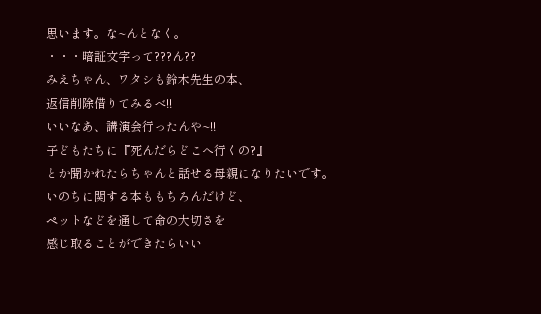思います。な~んとなく。
・・・暗証文字って???ん??
みえちゃん、ワタシも鈴木先生の本、
返信削除借りてみるべ!!
いいなあ、講演会行ったんや~!!
子どもたちに『死んだらどこへ行くの?』
とか聞かれたらちゃんと話せる母親になりたいです。
いのちに関する本ももちろんだけど、
ペットなどを通して命の大切さを
感じ取ることができたらいい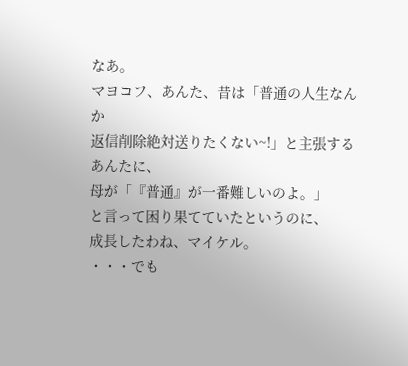なあ。
マヨコフ、あんた、昔は「普通の人生なんか
返信削除絶対送りたくない~!」と主張するあんたに、
母が「『普通』が一番難しいのよ。」
と言って困り果てていたというのに、
成長したわね、マイケル。
・・・でも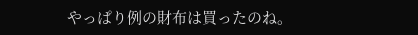やっぱり例の財布は買ったのね。